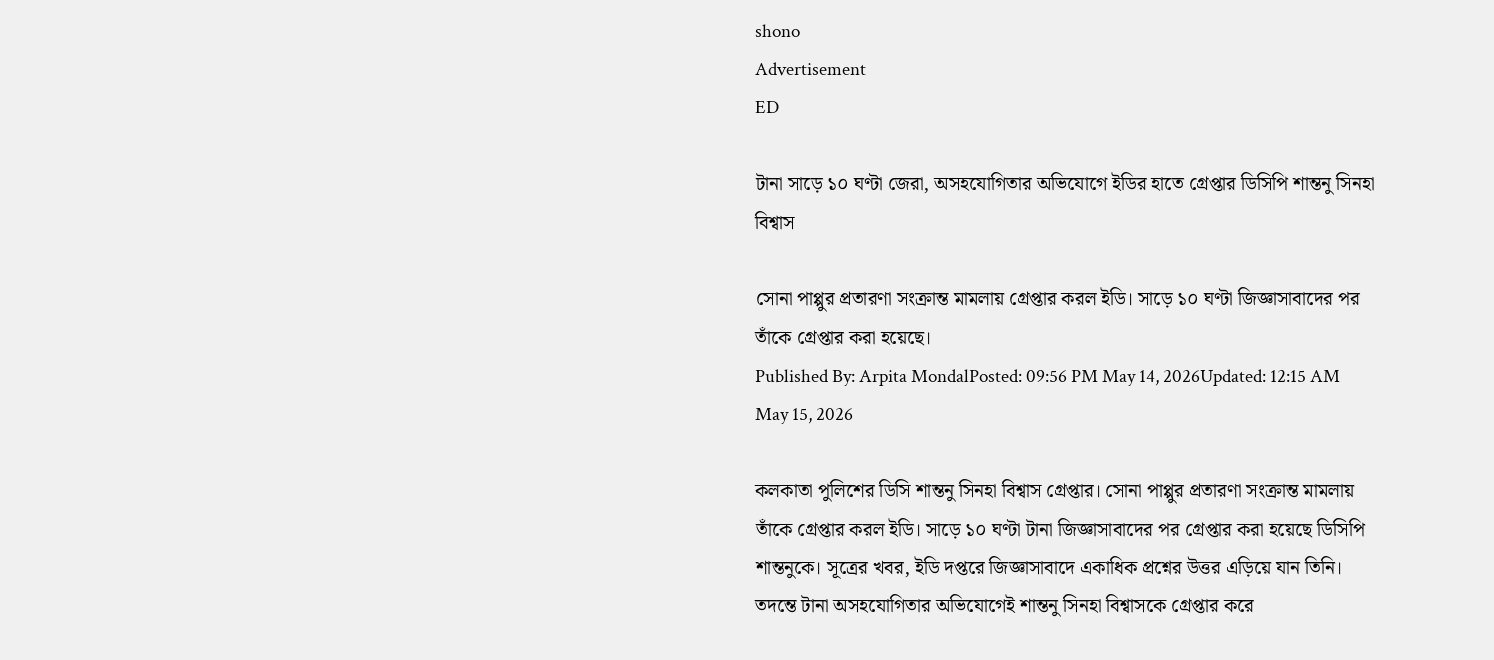shono
Advertisement
ED

টানা সাড়ে ১০ ঘণ্টা জেরা, অসহযোগিতার অভিযোগে ইডির হাতে গ্রেপ্তার ডিসিপি শান্তনু সিনহা বিশ্বাস

সোনা পাপ্পুর প্রতারণা সংক্রান্ত মামলায় গ্রেপ্তার করল ইডি। সাড়ে ১০ ঘণ্টা জিজ্ঞাসাবাদের পর তাঁকে গ্রেপ্তার করা হয়েছে।
Published By: Arpita MondalPosted: 09:56 PM May 14, 2026Updated: 12:15 AM May 15, 2026

কলকাতা পুলিশের ডিসি শান্তনু সিনহা বিশ্বাস গ্রেপ্তার। সোনা পাপ্পুর প্রতারণা সংক্রান্ত মামলায় তাঁকে গ্রেপ্তার করল ইডি। সাড়ে ১০ ঘণ্টা টানা জিজ্ঞাসাবাদের পর গ্রেপ্তার করা হয়েছে ডিসিপি শান্তনুকে। সূত্রের খবর, ইডি দপ্তরে জিজ্ঞাসাবাদে একাধিক প্রশ্নের উত্তর এড়িয়ে যান তিনি। তদন্তে টানা অসহযোগিতার অভিযোগেই শান্তনু সিনহা বিশ্বাসকে গ্রেপ্তার করে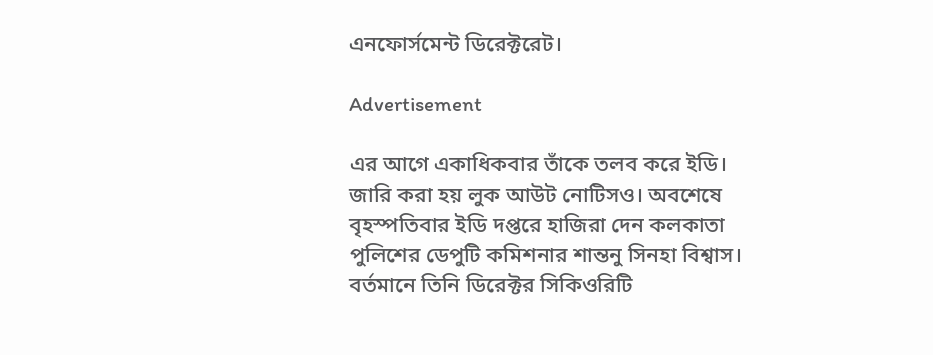এনফোর্সমেন্ট ডিরেক্টরেট।

Advertisement

এর আগে একাধিকবার তাঁকে তলব করে ইডি। জারি করা হয় লুক আউট নোটিসও। অবশেষে বৃহস্পতিবার ইডি দপ্তরে হাজিরা দেন কলকাতা পুলিশের ডেপুটি কমিশনার শান্তনু সিনহা বিশ্বাস। বর্তমানে তিনি ডিরেক্টর সিকিওরিটি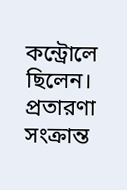কন্ট্রোলে ছিলেন। প্রতারণা সংক্রান্ত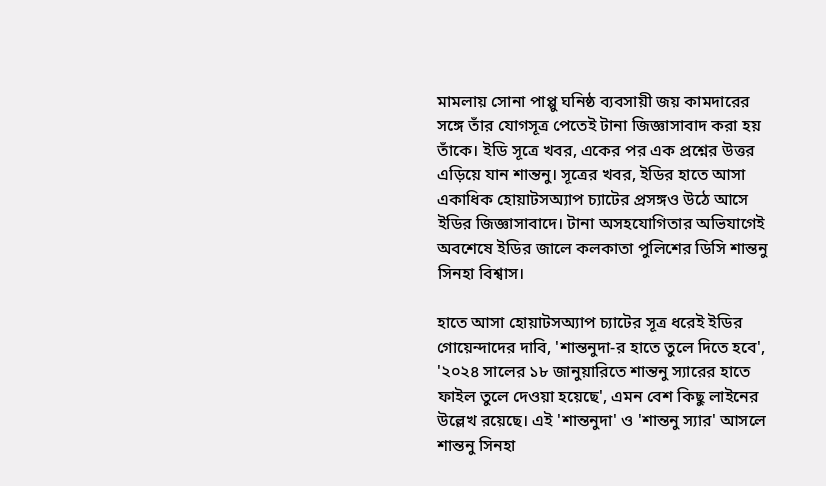মামলায় সোনা পাপ্পু ঘনিষ্ঠ ব্যবসায়ী জয় কামদারের সঙ্গে তাঁর যোগসূত্র পেতেই টানা জিজ্ঞাসাবাদ করা হয় তাঁকে। ইডি সূত্রে খবর, একের পর এক প্রশ্নের উত্তর এড়িয়ে যান শান্তনু। সূত্রের খবর, ইডির হাতে আসা একাধিক হোয়াটসঅ্যাপ চ্যাটের প্রসঙ্গও উঠে আসে ইডির জিজ্ঞাসাবাদে। টানা অসহযোগিতার অভিযাগেই অবশেষে ইডির জালে কলকাতা পুলিশের ডিসি শান্তনু সিনহা বিশ্বাস।

হাতে আসা হোয়াটসঅ্যাপ চ্যাটের সূত্র ধরেই ইডির গোয়েন্দাদের দাবি, 'শান্তনুদা-র হাতে তুলে দিতে হবে', '২০২৪ সালের ১৮ জানুয়ারিতে শান্তনু স‌্যারের হাতে ফাইল তুলে দেওয়া হয়েছে', এমন বেশ কিছু লাইনের উল্লেখ রয়েছে। এই 'শান্তনুদা' ও 'শান্তনু স‌্যার' আসলে শান্তনু সিনহা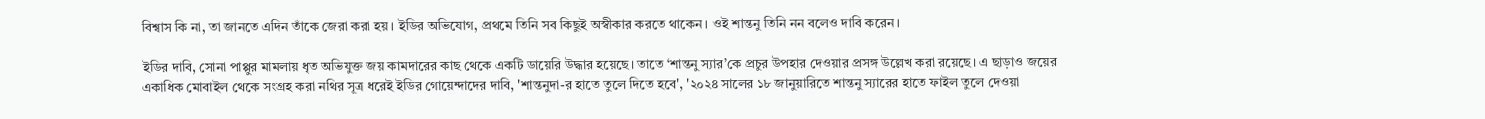বিশ্বাস কি না, তা জানতে এদিন তাঁকে জেরা করা হয়। ইডির অভিযোগ, প্রথমে তিনি সব কিছুই অস্বীকার করতে থাকেন। ওই শান্তনু তিনি নন বলেও দাবি করেন।

ইডির দাবি, সোনা পাপ্পুর মামলায় ধৃত অভিযুক্ত জয় কামদারের কাছ থেকে একটি ডায়েরি উদ্ধার হয়েছে। তাতে ‘শান্তনু স‌্যার’কে প্রচুর উপহার দেওয়ার প্রসঙ্গ উল্লেখ করা রয়েছে। এ ছাড়াও জয়ের একাধিক মোবাইল থেকে সংগ্রহ করা নথির সূত্র ধরেই ইডির গোয়েন্দাদের দাবি, 'শান্তনুদা-র হাতে তুলে দিতে হবে', '২০২৪ সালের ১৮ জানুয়ারিতে শান্তনু স‌্যারের হাতে ফাইল তুলে দেওয়া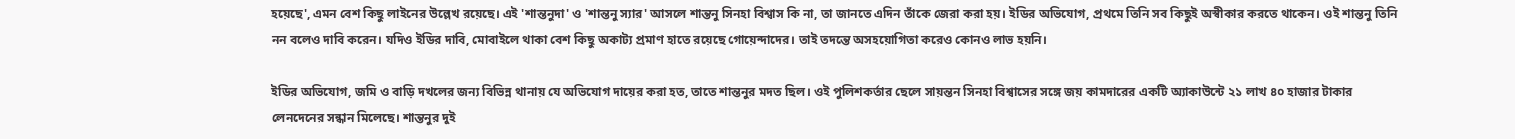হয়েছে', এমন বেশ কিছু লাইনের উল্লেখ রয়েছে। এই 'শান্তনুদা' ও 'শান্তনু স‌্যার' আসলে শান্তনু সিনহা বিশ্বাস কি না, তা জানতে এদিন তাঁকে জেরা করা হয়। ইডির অভিযোগ, প্রথমে তিনি সব কিছুই অস্বীকার করতে থাকেন। ওই শান্তনু তিনি নন বলেও দাবি করেন। যদিও ইডির দাবি, মোবাইলে থাকা বেশ কিছু অকাট‌্য প্রমাণ হাতে রয়েছে গোয়েন্দাদের। তাই তদন্তে অসহয়োগিতা করেও কোনও লাভ হয়নি।

ইডির অভিযোগ, জমি ও বাড়ি দখলের জন‌্য বিভিন্ন থানায় যে অভিযোগ দায়ের করা হত, তাতে শান্তনুর মদত ছিল। ওই পুলিশকর্তার ছেলে সায়ন্তন সিনহা বিশ্বাসের সঙ্গে জয় কামদারের একটি অ‌্যাকাউন্টে ২১ লাখ ৪০ হাজার টাকার লেনদেনের সন্ধান মিলেছে। শান্তনুর দুই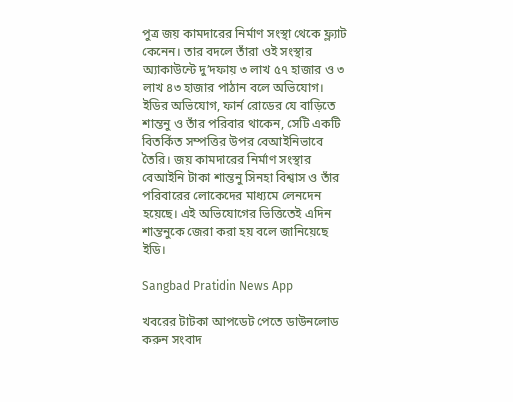পুত্র জয় কামদারের নির্মাণ সংস্থা থেকে ফ্ল‌্যাট কেনেন। তার বদলে তাঁরা ওই সংস্থার অ‌্যাকাউন্টে দু’দফায় ৩ লাখ ৫৭ হাজার ও ৩ লাখ ৪৩ হাজার পাঠান বলে অভিযোগ। ইডির অভিযোগ, ফার্ন রোডের যে বাড়িতে শান্তনু ও তাঁর পরিবার থাকেন, সেটি একটি বিতর্কিত সম্পত্তির উপর বেআইনিভাবে তৈরি। জয় কামদারের নির্মাণ সংস্থার বেআইনি টাকা শান্তনু সিনহা বিশ্বাস ও তাঁর পরিবারের লোকেদের মাধ‌্যমে লেনদেন হয়েছে। এই অভিযোগের ভিত্তিতেই এদিন শান্তনুকে জেরা করা হয় বলে জানিয়েছে ইডি।

Sangbad Pratidin News App

খবরের টাটকা আপডেট পেতে ডাউনলোড করুন সংবাদ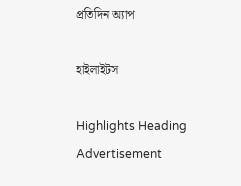প্রতিদিন অ্যাপ

হাইলাইটস

Highlights Heading
Advertisement